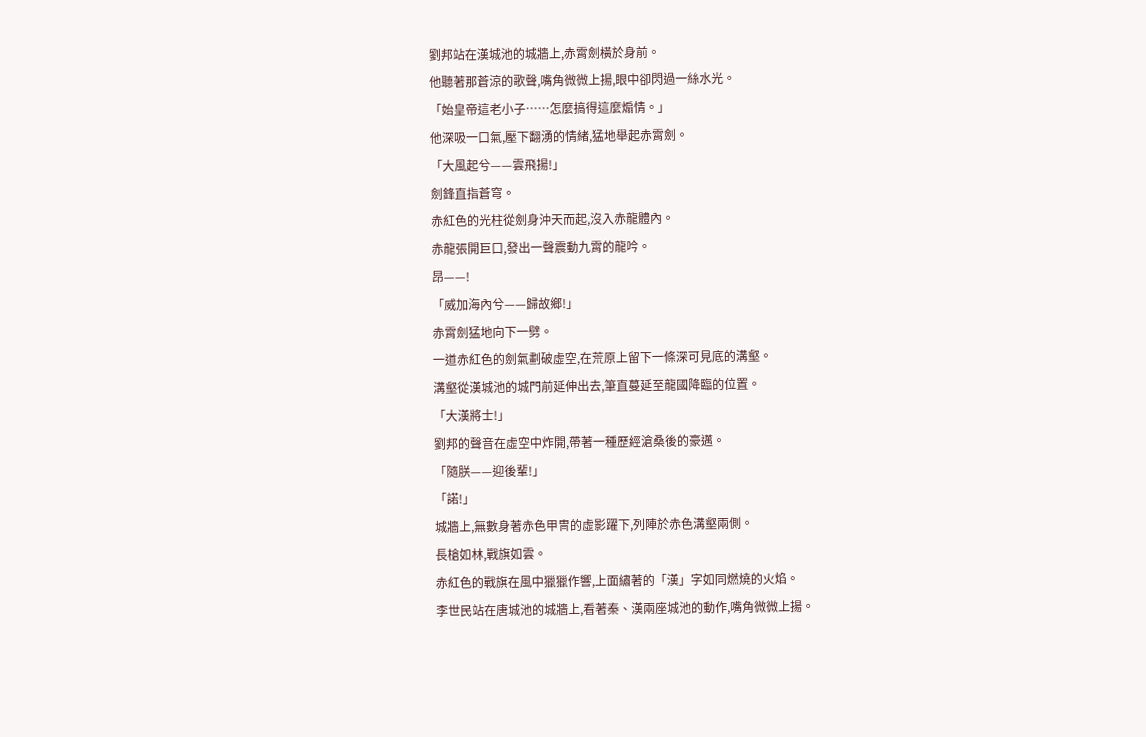劉邦站在漢城池的城牆上,赤霄劍橫於身前。
他聽著那蒼涼的歌聲,嘴角微微上揚,眼中卻閃過一絲水光。
「始皇帝這老小子……怎麼搞得這麼煽情。」
他深吸一口氣,壓下翻湧的情緒,猛地舉起赤霄劍。
「大風起兮——雲飛揚!」
劍鋒直指蒼穹。
赤紅色的光柱從劍身沖天而起,沒入赤龍體內。
赤龍張開巨口,發出一聲震動九霄的龍吟。
昂——!
「威加海內兮——歸故鄉!」
赤霄劍猛地向下一劈。
一道赤紅色的劍氣劃破虛空,在荒原上留下一條深可見底的溝壑。
溝壑從漢城池的城門前延伸出去,筆直蔓延至龍國降臨的位置。
「大漢將士!」
劉邦的聲音在虛空中炸開,帶著一種歷經滄桑後的豪邁。
「隨朕——迎後輩!」
「諾!」
城牆上,無數身著赤色甲冑的虛影躍下,列陣於赤色溝壑兩側。
長槍如林,戰旗如雲。
赤紅色的戰旗在風中獵獵作響,上面繡著的「漢」字如同燃燒的火焰。
李世民站在唐城池的城牆上,看著秦、漢兩座城池的動作,嘴角微微上揚。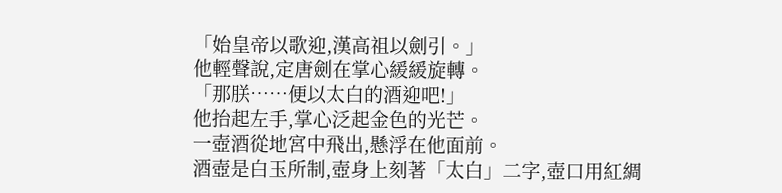「始皇帝以歌迎,漢高祖以劍引。」
他輕聲說,定唐劍在掌心緩緩旋轉。
「那朕……便以太白的酒迎吧!」
他抬起左手,掌心泛起金色的光芒。
一壺酒從地宮中飛出,懸浮在他面前。
酒壺是白玉所制,壺身上刻著「太白」二字,壺口用紅綢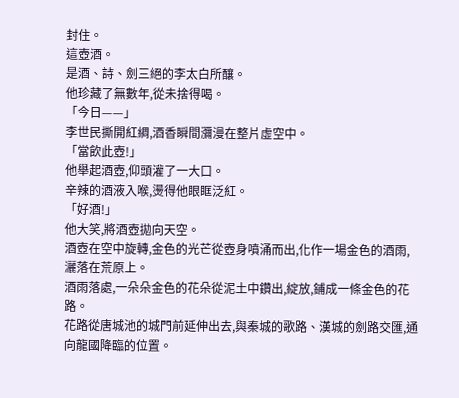封住。
這壺酒。
是酒、詩、劍三絕的李太白所釀。
他珍藏了無數年,從未捨得喝。
「今日——」
李世民撕開紅綢,酒香瞬間瀰漫在整片虛空中。
「當飲此壺!」
他舉起酒壺,仰頭灌了一大口。
辛辣的酒液入喉,燙得他眼眶泛紅。
「好酒!」
他大笑,將酒壺拋向天空。
酒壺在空中旋轉,金色的光芒從壺身噴涌而出,化作一場金色的酒雨,灑落在荒原上。
酒雨落處,一朵朵金色的花朵從泥土中鑽出,綻放,鋪成一條金色的花路。
花路從唐城池的城門前延伸出去,與秦城的歌路、漢城的劍路交匯,通向龍國降臨的位置。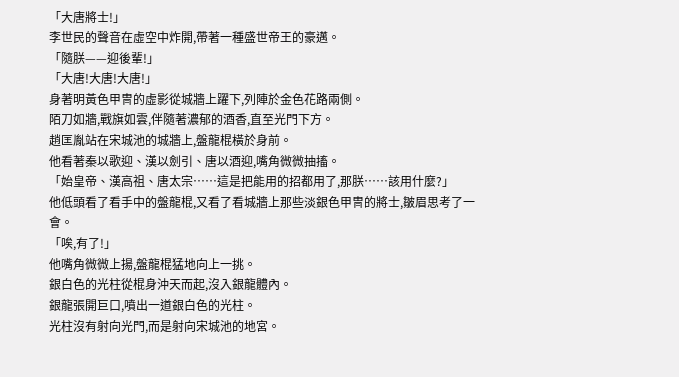「大唐將士!」
李世民的聲音在虛空中炸開,帶著一種盛世帝王的豪邁。
「隨朕——迎後輩!」
「大唐!大唐!大唐!」
身著明黃色甲冑的虛影從城牆上躍下,列陣於金色花路兩側。
陌刀如牆,戰旗如雲,伴隨著濃郁的酒香,直至光門下方。
趙匡胤站在宋城池的城牆上,盤龍棍橫於身前。
他看著秦以歌迎、漢以劍引、唐以酒迎,嘴角微微抽搐。
「始皇帝、漢高祖、唐太宗……這是把能用的招都用了,那朕……該用什麼?」
他低頭看了看手中的盤龍棍,又看了看城牆上那些淡銀色甲冑的將士,皺眉思考了一會。
「唉,有了!」
他嘴角微微上揚,盤龍棍猛地向上一挑。
銀白色的光柱從棍身沖天而起,沒入銀龍體內。
銀龍張開巨口,噴出一道銀白色的光柱。
光柱沒有射向光門,而是射向宋城池的地宮。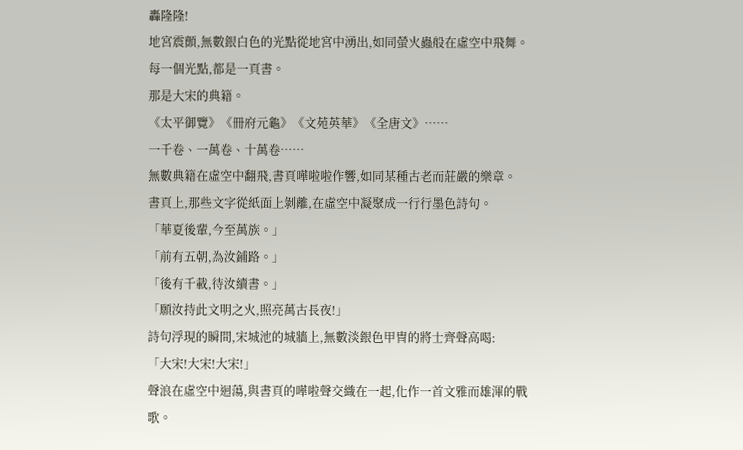轟隆隆!
地宮震顫,無數銀白色的光點從地宮中湧出,如同螢火蟲般在虛空中飛舞。
每一個光點,都是一頁書。
那是大宋的典籍。
《太平御覽》《冊府元龜》《文苑英華》《全唐文》……
一千卷、一萬卷、十萬卷……
無數典籍在虛空中翻飛,書頁嘩啦啦作響,如同某種古老而莊嚴的樂章。
書頁上,那些文字從紙面上剝離,在虛空中凝聚成一行行墨色詩句。
「華夏後輩,今至萬族。」
「前有五朝,為汝鋪路。」
「後有千載,待汝續書。」
「願汝持此文明之火,照亮萬古長夜!」
詩句浮現的瞬間,宋城池的城牆上,無數淡銀色甲冑的將士齊聲高喝:
「大宋!大宋!大宋!」
聲浪在虛空中迴蕩,與書頁的嘩啦聲交織在一起,化作一首文雅而雄渾的戰歌。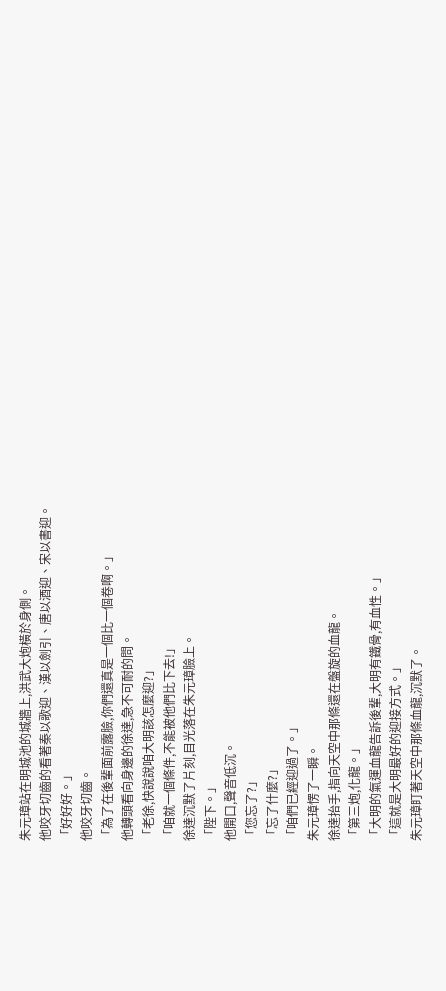朱元璋站在明城池的城牆上,洪武大炮橫於身側。
他咬牙切齒的看著秦以歌迎、漢以劍引、唐以酒迎、宋以書迎。
「好好好。」
他咬牙切齒。
「為了在後輩面前露臉,你們還真是一個比一個卷啊。」
他轉頭看向身邊的徐達,急不可耐的問。
「老徐,快說說咱大明該怎麼迎?」
「咱就一個條件,不能被他們比下去!」
徐達沉默了片刻,目光落在朱元璋臉上。
「陛下。」
他開口,聲音低沉。
「您忘了?」
「忘了什麼?」
「咱們已經迎過了。」
朱元璋愣了一瞬。
徐達抬手,指向天空中那條還在盤旋的血龍。
「第三炮,化龍。」
「大明的氣運血龍告訴後輩,大明有鐵骨,有血性。」
「這就是大明最好的迎接方式。」
朱元璋盯著天空中那條血龍,沉默了。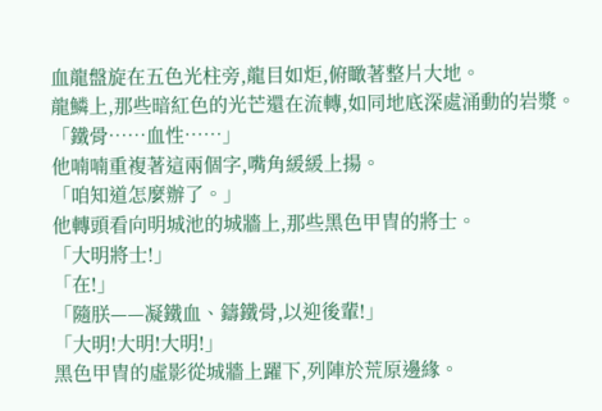血龍盤旋在五色光柱旁,龍目如炬,俯瞰著整片大地。
龍鱗上,那些暗紅色的光芒還在流轉,如同地底深處涌動的岩漿。
「鐵骨……血性……」
他喃喃重複著這兩個字,嘴角緩緩上揚。
「咱知道怎麼辦了。」
他轉頭看向明城池的城牆上,那些黑色甲冑的將士。
「大明將士!」
「在!」
「隨朕——凝鐵血、鑄鐵骨,以迎後輩!」
「大明!大明!大明!」
黑色甲冑的虛影從城牆上躍下,列陣於荒原邊緣。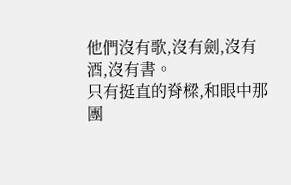他們沒有歌,沒有劍,沒有酒,沒有書。
只有挺直的脊樑,和眼中那團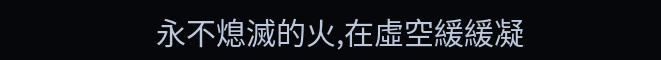永不熄滅的火,在虛空緩緩凝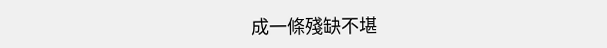成一條殘缺不堪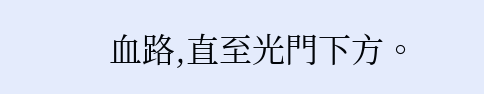血路,直至光門下方。